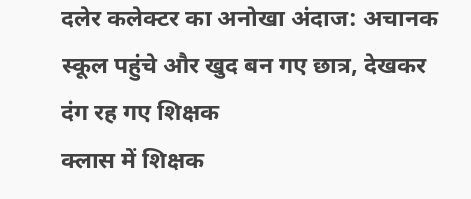दलेर कलेक्टर का अनोखा अंदाज: अचानक स्कूल पहुंचे और खुद बन गए छात्र, देखकर दंग रह गए शिक्षक
क्लास में शिक्षक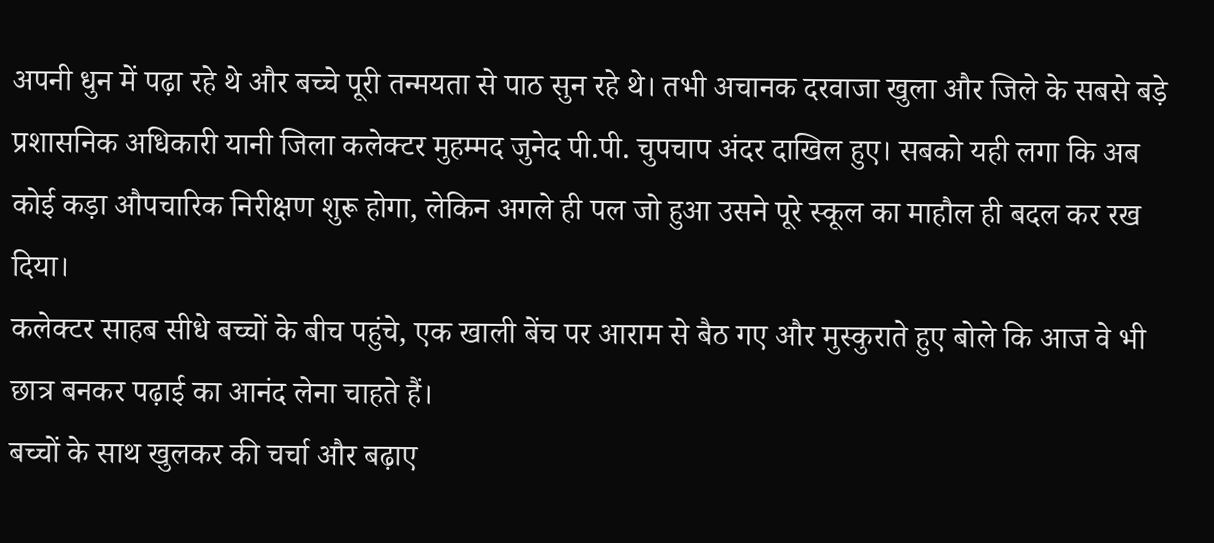अपनी धुन में पढ़ा रहे थे और बच्चे पूरी तन्मयता से पाठ सुन रहे थे। तभी अचानक दरवाजा खुला और जिले के सबसे बड़े प्रशासनिक अधिकारी यानी जिला कलेक्टर मुहम्मद जुनेद पी.पी. चुपचाप अंदर दाखिल हुए। सबको यही लगा कि अब कोई कड़ा औपचारिक निरीक्षण शुरू होगा, लेकिन अगले ही पल जो हुआ उसने पूरे स्कूल का माहौल ही बदल कर रख दिया।
कलेक्टर साहब सीधे बच्चों के बीच पहुंचे, एक खाली बेंच पर आराम से बैठ गए और मुस्कुराते हुए बोले कि आज वे भी छात्र बनकर पढ़ाई का आनंद लेना चाहते हैं।
बच्चों के साथ खुलकर की चर्चा और बढ़ाए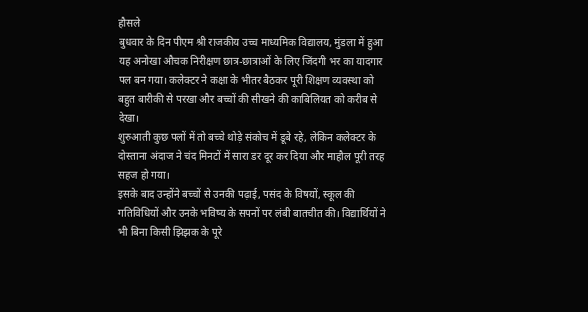हौसले
बुधवार के दिन पीएम श्री राजकीय उच्च माध्यमिक विद्यालय, मुंडला में हुआ यह अनोखा औचक निरीक्षण छात्र-छात्राओं के लिए जिंदगी भर का यादगार पल बन गया। कलेक्टर ने कक्षा के भीतर बैठकर पूरी शिक्षण व्यवस्था को बहुत बारीकी से परखा और बच्चों की सीखने की काबिलियत को करीब से देखा।
शुरुआती कुछ पलों में तो बच्चे थोड़े संकोच में डूबे रहे, लेकिन कलेक्टर के दोस्ताना अंदाज ने चंद मिनटों में सारा डर दूर कर दिया और माहौल पूरी तरह सहज हो गया।
इसके बाद उन्होंने बच्चों से उनकी पढ़ाई, पसंद के विषयों, स्कूल की गतिविधियों और उनके भविष्य के सपनों पर लंबी बातचीत की। विद्यार्थियों ने भी बिना किसी झिझक के पूरे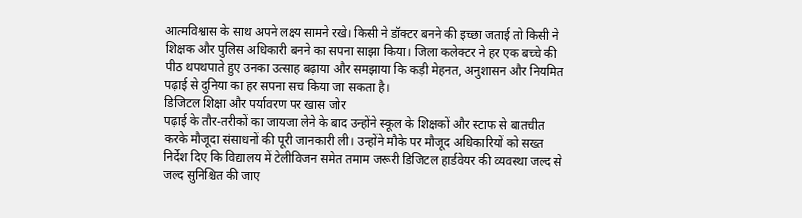आत्मविश्वास के साथ अपने लक्ष्य सामने रखे। किसी ने डॉक्टर बनने की इच्छा जताई तो किसी ने शिक्षक और पुलिस अधिकारी बनने का सपना साझा किया। जिला कलेक्टर ने हर एक बच्चे की पीठ थपथपाते हुए उनका उत्साह बढ़ाया और समझाया कि कड़ी मेहनत, अनुशासन और नियमित पढ़ाई से दुनिया का हर सपना सच किया जा सकता है।
डिजिटल शिक्षा और पर्यावरण पर खास जोर
पढ़ाई के तौर-तरीकों का जायजा लेने के बाद उन्होंने स्कूल के शिक्षकों और स्टाफ से बातचीत करके मौजूदा संसाधनों की पूरी जानकारी ली। उन्होंने मौके पर मौजूद अधिकारियों को सख्त निर्देश दिए कि विद्यालय में टेलीविजन समेत तमाम जरूरी डिजिटल हार्डवेयर की व्यवस्था जल्द से जल्द सुनिश्चित की जाए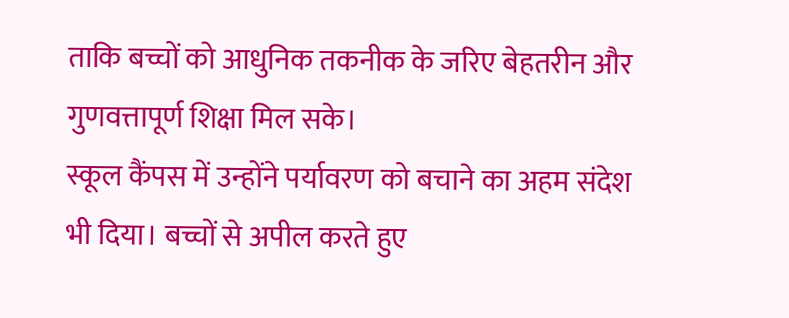ताकि बच्चों को आधुनिक तकनीक के जरिए बेहतरीन और गुणवत्तापूर्ण शिक्षा मिल सके।
स्कूल कैंपस में उन्होंने पर्यावरण को बचाने का अहम संदेश भी दिया। बच्चों से अपील करते हुए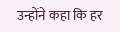उन्होंने कहा कि हर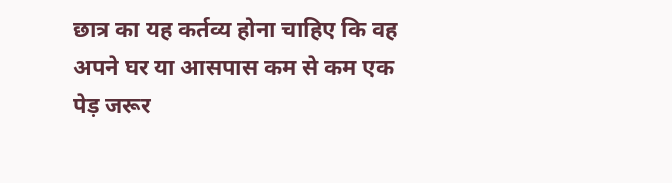छात्र का यह कर्तव्य होना चाहिए कि वह अपने घर या आसपास कम से कम एक पेड़ जरूर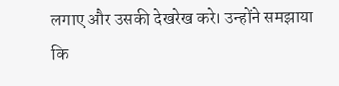लगाए और उसकी देखरेख करे। उन्होंने समझाया कि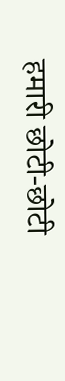हमारी छोटी-छोटी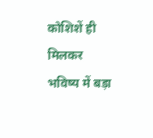कोशिशें ही मिलकर भविष्य में बड़ा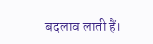बदलाव लाती हैं।